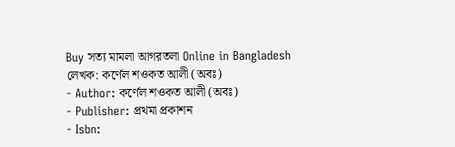Buy সত্য মামলা আগরতলা Online in Bangladesh
লেখক: কর্ণেল শওকত আলী (অবঃ)
- Author: কর্ণেল শওকত আলী (অবঃ)
- Publisher: প্রথমা প্রকাশন
- Isbn: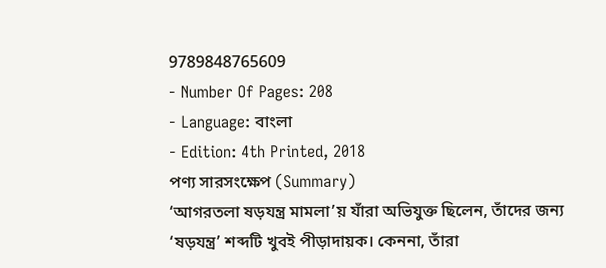9789848765609
- Number Of Pages: 208
- Language: বাংলা
- Edition: 4th Printed, 2018
পণ্য সারসংক্ষেপ (Summary)
‘আগরতলা ষড়যন্ত্র মামলা’য় যাঁরা অভিযুক্ত ছিলেন, তাঁদের জন্য ‘ষড়যন্ত্র’ শব্দটি খুবই পীড়াদায়ক। কেননা, তাঁরা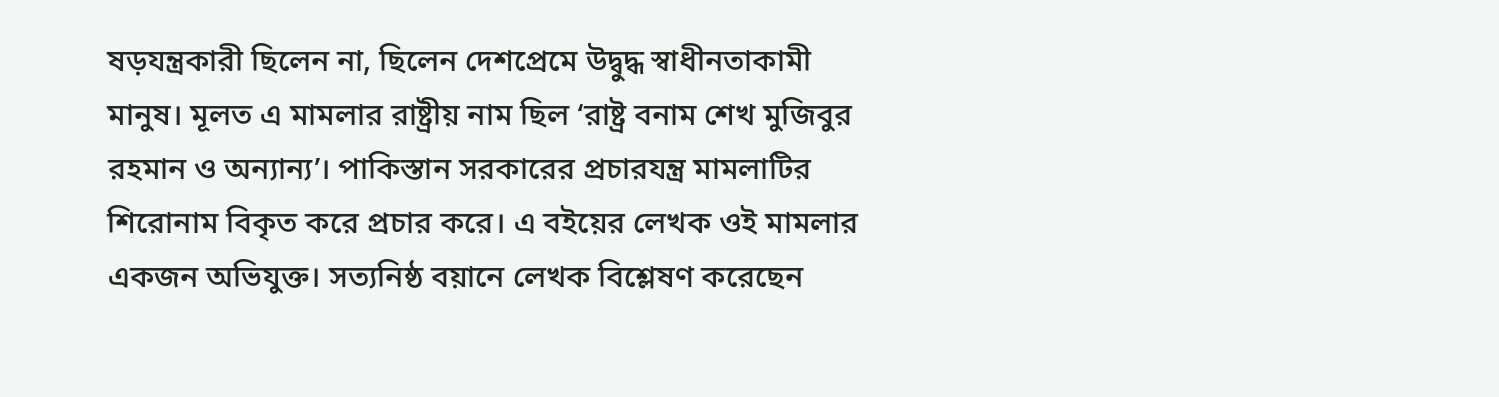ষড়যন্ত্রকারী ছিলেন না, ছিলেন দেশপ্রেমে উদ্বুদ্ধ স্বাধীনতাকামী মানুষ। মূলত এ মামলার রাষ্ট্রীয় নাম ছিল ‘রাষ্ট্র বনাম শেখ মুজিবুর রহমান ও অন্যান্য’। পাকিস্তান সরকারের প্রচারযন্ত্র মামলাটির শিরোনাম বিকৃত করে প্রচার করে। এ বইয়ের লেখক ওই মামলার একজন অভিযুক্ত। সত্যনিষ্ঠ বয়ানে লেখক বিশ্লেষণ করেছেন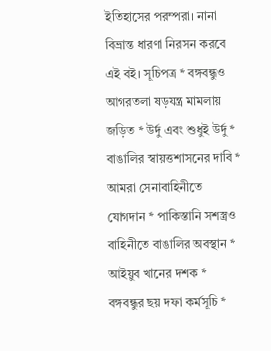ইতিহাসের পরম্পরা। নানা বিভ্রান্ত ধারণা নিরসন করবে এই বই। সূচিপত্র * বঙ্গবন্ধুও আগরতলা ষড়যন্ত্র মামলায় জড়িত * উর্দু এবং শুধুই উর্দু * বাঙালির স্বায়ত্তশাসনের দাবি * আমরা সেনাবাহিনীতে যোগদান * পাকিস্তানি সশস্ত্রও বাহিনীতে বাঙালির অবস্থান * আইয়ুব খানের দশক * বঙ্গবন্ধুর ছয় দফা কর্মসূচি *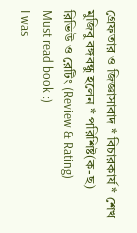গ্রেফতার ও জিজ্ঞাসাবাদ * বিচারকার্য * শেখ মুজিবু বঙ্গবন্ধু হলেন * পরিশিষ্ট(ক-ছ)
রিভিউ ও রেটিং (Review & Rating)
Must read book :)
I was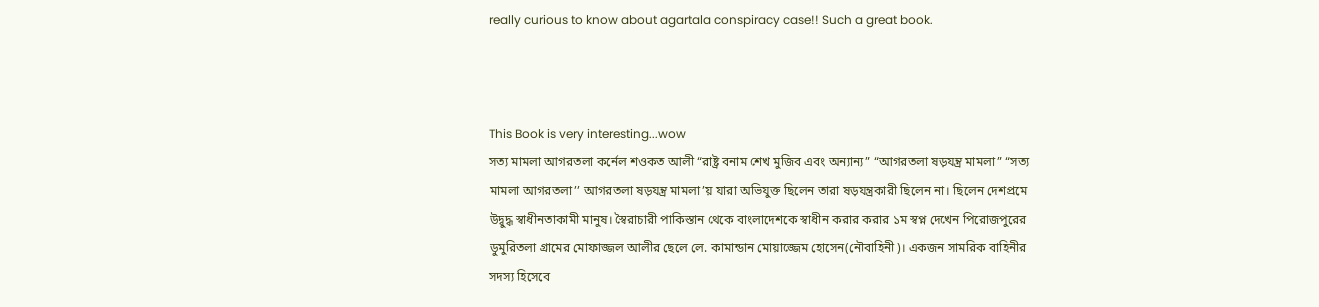really curious to know about agartala conspiracy case!! Such a great book.



This Book is very interesting...wow
সত্য মামলা আগরতলা কর্নেল শওকত আলী “রাষ্ট্র বনাম শেখ মুজিব এবং অন্যান্য” “আগরতলা ষড়যন্ত্র মামলা” “সত্য মামলা আগরতলা’’ আগরতলা ষড়যন্ত্র মামলা’য় যারা অভিযুক্ত ছিলেন তারা ষড়যন্ত্রকারী ছিলেন না। ছিলেন দেশপ্রমে উদ্বুদ্ধ স্বাধীনতাকামী মানুষ। স্বৈরাচারী পাকিস্তান থেকে বাংলাদেশকে স্বাধীন করার করার ১ম স্বপ্ন দেখেন পিরোজপুরের ডুমুরিতলা গ্রামের মোফাজ্জল আলীর ছেলে লে. কামান্ডান মোয়াজ্জেম হোসেন(নৌবাহিনী)। একজন সামরিক বাহিনীর সদস্য হিসেবে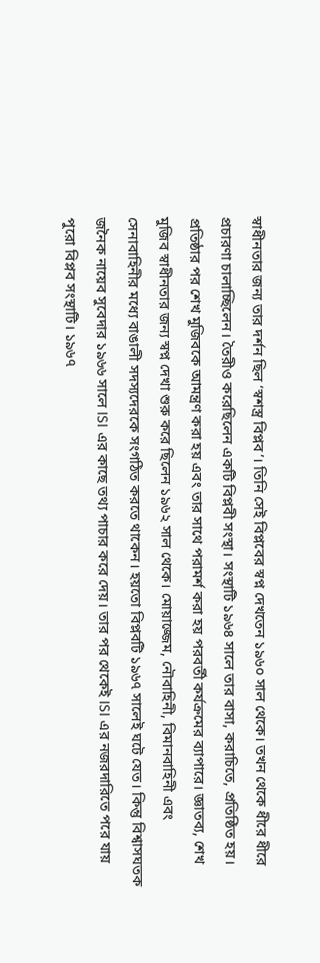স্বাধীনতার জন্য তার দর্শন ছিল ‘স্বশস্ত্র বিপ্লব’। তিনি সেই বিপ্লবের স্বপ্ন দেখতেন ১৯৬০ সাল থেকে। তখন থেকে ধীরে ধীরে প্রচারণা চালাচ্ছিলেন। তৈরীও করেছিলেন একটি বিপ্লবী সংস্থা। সংস্থাটি ১৯৬৪ সালে তার বাসা, করাচিতে, প্রতিষ্ঠিত হয়। প্রতিষ্ঠার পর শেখ মুজিবকে আমন্ত্রণ করা হয় এবং তার সাথে পরামর্শ করা হয় পরবর্তী কর্যক্রমের ব্যাপারে। জ্ঞাতব্য, শেখ মুজিব স্বাধীনতার জন্য স্বপ্ন দেখা শুরু করে ছিলেন ১৯৬২ সাল থেকে। মোয়াজ্জেম, নৌবাহিনী, বিমানবাহিনী এবং সেনাবাহিনীর মধ্যে বাঙালী সদস্যদেরকে সংগঠিত করতে থাকেন। হয়তো বিপ্লবটি ১৯৬৭ সালেই ঘটে যেত। কিন্তু বিশ্বাসঘতক জনৈক নায়েব সুবেদার ১৯৬৬ সালে ISI এর কাছে তথ্য পাচার করে দেয়। তার পর থেকেই ISI এর নজরদারিতে পরে যায় পুরো বিপ্লব সংস্থাটি। ১৯৬৭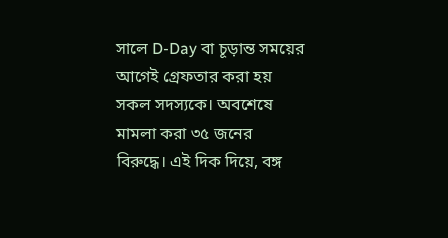সালে D-Day বা চূড়ান্ত সময়ের আগেই গ্রেফতার করা হয় সকল সদস্যকে। অবশেষে মামলা করা ৩৫ জনের বিরুদ্ধে। এই দিক দিয়ে, বঙ্গ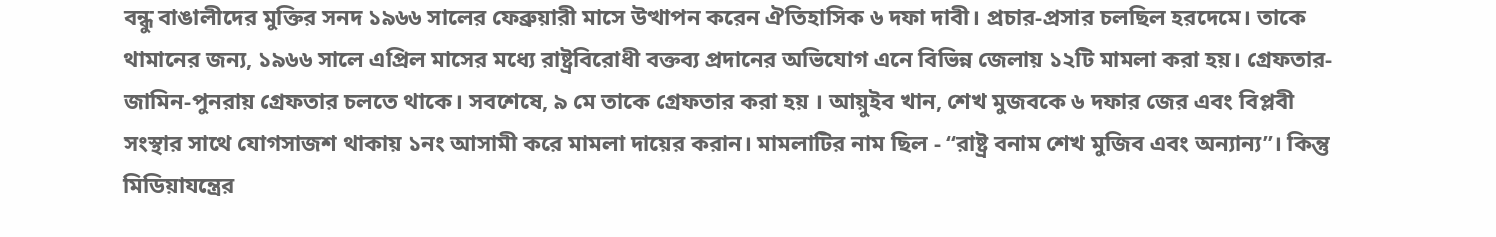বন্ধু বাঙালীদের মুক্তির সনদ ১৯৬৬ সালের ফেব্রুয়ারী মাসে উত্থাপন করেন ঐতিহাসিক ৬ দফা দাবী। প্রচার-প্রসার চলছিল হরদেমে। তাকে থামানের জন্য, ১৯৬৬ সালে এপ্রিল মাসের মধ্যে রাষ্ট্রবিরোধী বক্তব্য প্রদানের অভিযোগ এনে বিভিন্ন জেলায় ১২টি মামলা করা হয়। গ্রেফতার-জামিন-পুনরায় গ্রেফতার চলতে থাকে। সবশেষে, ৯ মে তাকে গ্রেফতার করা হয় । আয়ুইব খান, শেখ মুজবকে ৬ দফার জের এবং বিপ্লবী সংস্থার সাথে যোগসাজশ থাকায় ১নং আসামী করে মামলা দায়ের করান। মামলাটির নাম ছিল - “রাষ্ট্র বনাম শেখ মুজিব এবং অন্যান্য”। কিন্তু মিডিয়াযন্ত্রের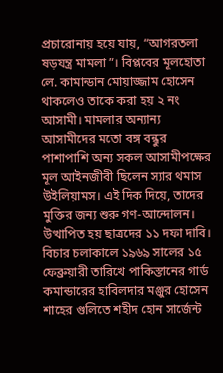প্রচারোনায় হয়ে যায়, “আগরতলা ষড়যন্ত্র মামলা”। বিপ্লবের মূলহোতা লে. কামান্ডান মোয়াজ্জাম হোসেন থাকলেও তাকে করা হয় ২ নং আসামী। মামলার অন্যান্য আসামীদের মতো বঙ্গ বন্ধুর পাশাপাশি অন্য সকল আসামীপক্ষের মূল আইনজীবী ছিলেন স্যার থমাস উইলিয়ামস। এই দিক দিয়ে, তাদের মুক্তির জন্য শুরু গণ-আন্দোলন। উত্থাপিত হয় ছাত্রদের ১১ দফা দাবি। বিচার চলাকালে ১৯৬৯ সালের ১৫ ফেব্রুয়ারী তারিখে পাকিস্তানের গার্ড কমান্ডারের হাবিলদার মঞ্জুর হোসেন শাহের গুলিতে শহীদ হোন সার্জেন্ট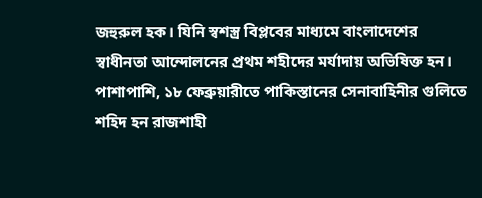জহুরুল হক। যিনি স্বশস্ত্র বিপ্লবের মাধ্যমে বাংলাদেশের স্বাধীনতা আন্দোলনের প্রথম শহীদের মর্যাদায় অভিষিক্ত হন। পাশাপাশি, ১৮ ফেব্রুয়ারীতে পাকিস্তানের সেনাবাহিনীর গুলিতে শহিদ হন রাজশাহী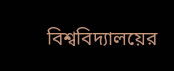বিশ্ববিদ্যালয়ের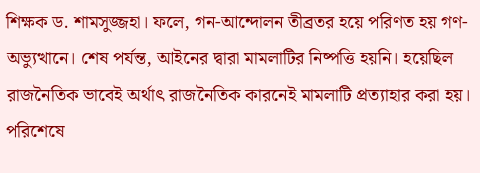শিক্ষক ড. শামসুজ্জহা। ফলে, গন-আন্দোলন তীব্রতর হয়ে পরিণত হয় গণ-অভ্যুত্থানে। শেষ পর্যন্ত, আইনের দ্বারা মামলাটির নিষ্পত্তি হয়নি। হয়েছিল রাজনৈতিক ভাবেই অর্থাৎ রাজনৈতিক কারনেই মামলাটি প্রত্যাহার করা হয়। পরিশেষে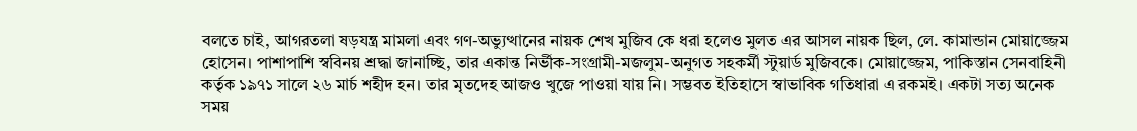বলতে চাই, আগরতলা ষড়যন্ত্র মামলা এবং গণ-অভ্যুত্থানের নায়ক শেখ মুজিব কে ধরা হলেও মুলত এর আসল নায়ক ছিল, লে. কামান্ডান মোয়াজ্জেম হোসেন। পাশাপাশি স্ববিনয় শ্রদ্ধা জানাচ্ছি, তার একান্ত নির্ভীক-সংগ্রামী-মজলুম-অনুগত সহকর্মী স্টুয়ার্ড মুজিবকে। মোয়াজ্জেম, পাকিস্তান সেনবাহিনী কর্তৃক ১৯৭১ সালে ২৬ মার্চ শহীদ হন। তার মৃতদেহ আজও খুজে পাওয়া যায় নি। সম্ভবত ইতিহাসে স্বাভাবিক গতিধারা এ রকমই। একটা সত্য অনেক সময়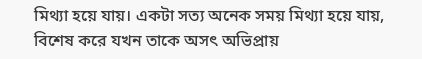মিথ্যা হয়ে যায়। একটা সত্য অনেক সময় মিথ্যা হয়ে যায়, বিশেষ করে যখন তাকে অসৎ অভিপ্রায়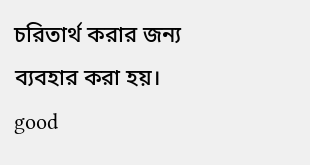চরিতার্থ করার জন্য ব্যবহার করা হয়।
good